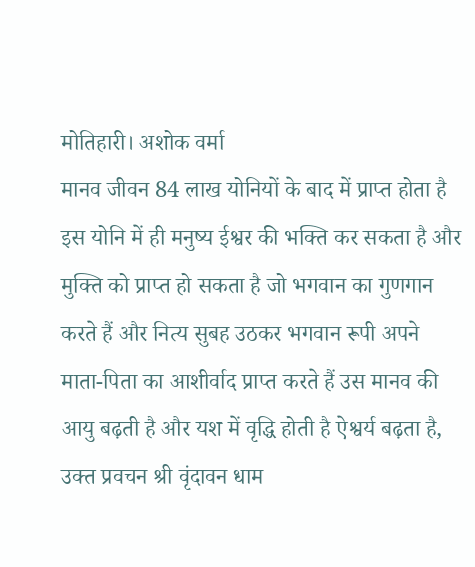मोतिहारी। अशोक वर्मा
मानव जीवन 84 लाख योनियों के बाद में प्राप्त होता है इस योनि में ही मनुष्य ईश्वर की भक्ति कर सकता है और मुक्ति को प्राप्त हो सकता है जो भगवान का गुणगान करते हैं और नित्य सुबह उठकर भगवान रूपी अपने माता-पिता का आशीर्वाद प्राप्त करते हैं उस मानव की आयु बढ़ती है और यश में वृद्धि होती है ऐश्वर्य बढ़ता है, उक्त प्रवचन श्री वृंदावन धाम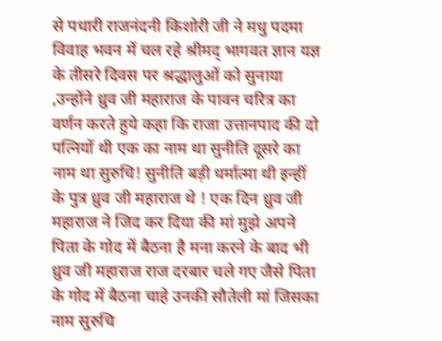से पधारी राजनंदनी किशोरी जी ने मधु पदमा विवाह भवन में चल रहे श्रीमद् भागवत ज्ञान यज्ञ के तीसरे दिवस पर श्रद्धालुओं को सुनाया ,उन्होंने ध्रुव जी महाराज के पावन चरित्र का वर्णन करते हुये कहा कि राजा उत्तानपाद की दो पत्नियों थी एक का नाम था सुनीति दूसरे का नाम था सुरुचि! सुनीति बड़ी धर्मात्मा थी इन्हीं के पुत्र ध्रुव जी महाराज थे ! एक दिन ध्रुव जी महाराज ने जिद कर दिया की मां मुझे अपने पिता के गोद में बैठना है मना करने के बाद भी ध्रुव जी महाराज राज दरबार चले गए जैसे पिता के गोद में बैठना चाहे उनकी सौतेली मां जिसका नाम सुरुचि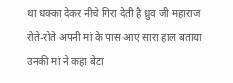था धक्का देकर नीचे गिरा देती है ध्रुव जी महाराज रोते-रोते अपनी मां के पास आए सारा हाल बताया उनकी मां ने कहा बेटा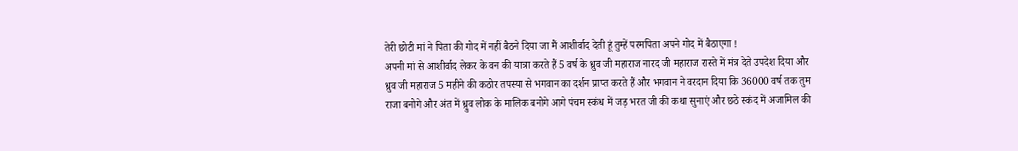तेरी छोटी मां ने पिता की गोद में नहीं बैठने दिया जा मैं आशीर्वाद देती हूं तुम्हें परमपिता अपने गोद में बैठाएगा !
अपनी मां से आशीर्वाद लेकर के वन की यात्रा करते हैं 5 वर्ष के ध्रुव जी महाराज नारद जी महाराज रास्ते में मंत्र देते उपदेश दिया और ध्रुव जी महाराज 5 महीने की कठोर तपस्या से भगवान का दर्शन प्राप्त करते हैं और भगवान ने वरदान दिया कि 36000 वर्ष तक तुम राजा बनोगे और अंत में ध्र्रुव लोक के मालिक बनोगे आगे पंचम स्कंध में जड़ भरत जी की कथा सुनाएं और छठे स्कंद में अजामिल की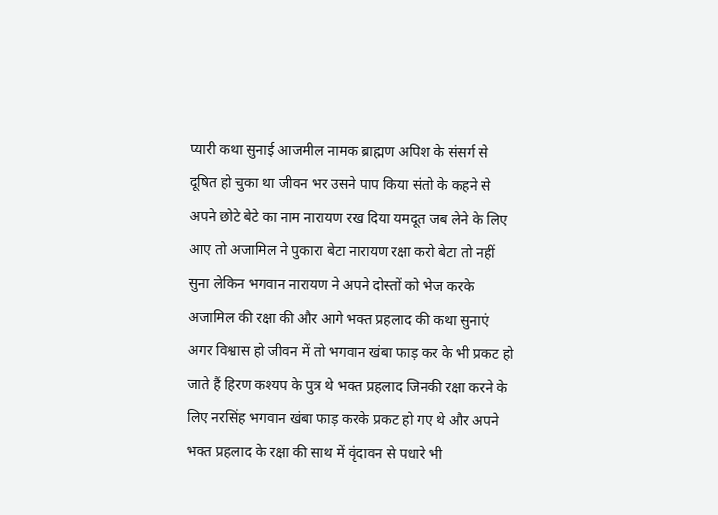प्यारी कथा सुनाई आजमील नामक ब्राह्मण अपिश के संसर्ग से दूषित हो चुका था जीवन भर उसने पाप किया संतो के कहने से अपने छोटे बेटे का नाम नारायण रख दिया यमदूत जब लेने के लिए आए तो अजामिल ने पुकारा बेटा नारायण रक्षा करो बेटा तो नहीं सुना लेकिन भगवान नारायण ने अपने दोस्तों को भेज करके अजामिल की रक्षा की और आगे भक्त प्रहलाद की कथा सुनाएं अगर विश्वास हो जीवन में तो भगवान खंबा फाड़ कर के भी प्रकट हो जाते हैं हिरण कश्यप के पुत्र थे भक्त प्रहलाद जिनकी रक्षा करने के लिए नरसिंह भगवान खंबा फाड़ करके प्रकट हो गए थे और अपने भक्त प्रहलाद के रक्षा की साथ में वृंदावन से पधारे भी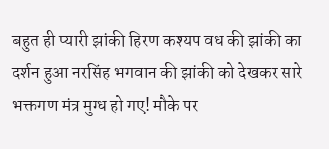बहुत ही प्यारी झांकी हिरण कश्यप वध की झांकी का दर्शन हुआ नरसिंह भगवान की झांकी को देखकर सारे भक्तगण मंत्र मुग्ध हो गए! मौके पर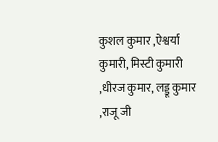कुशल कुमार ,ऐश्वर्या कुमारी, मिस्टी कुमारी ,धीरज कुमार, लड्डू कुमार ,राजू जी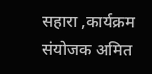सहारा ,कार्यक्रम संयोजक अमित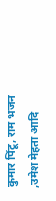कुमार पिंटू, राम भजन ,उमेश मेहता आदि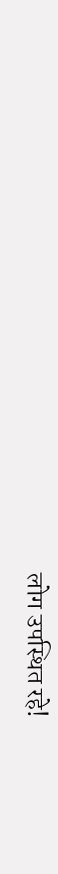लोग उपस्थित रहे!